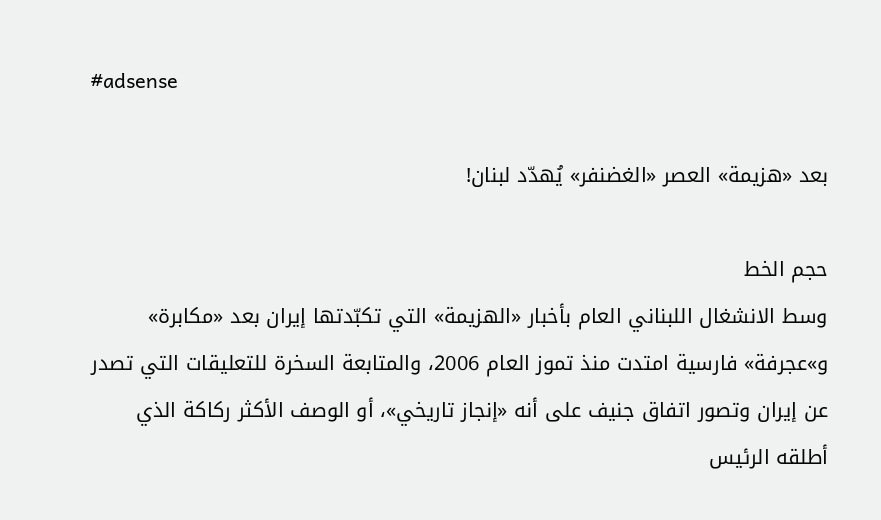#adsense

بعد «هزيمة» العصر «الغضنفر» يُهدّد لبنان!

حجم الخط
وسط الانشغال اللبناني العام بأخبار «الهزيمة» التي تكبّدتها إيران بعد «مكابرة» و»عجرفة» فارسية امتدت منذ تموز العام 2006، والمتابعة السخرة للتعليقات التي تصدر عن إيران وتصور اتفاق جنيف على أنه «إنجاز تاريخي»، أو الوصف الأكثر ركاكة الذي أطلقه الرئيس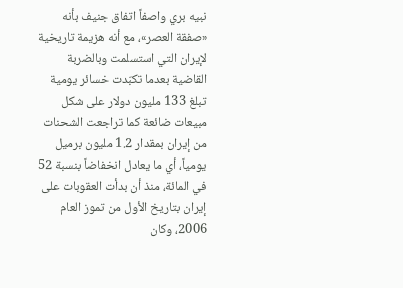نبيه بري واصفاً اتفاق جنيف بأنه «صفقة العصر»، مع أنه هزيمة تاريخية لإيران التي استسلمت وبالضربة القاضية بعدما تكبّدت خسائر يومية تبلغ 133 مليون دولار على شكل مبيعات ضائعة كما تراجعت الشحنات من إيران بمقدار 1.2 مليون برميل يومياً، أي ما يعادل انخفاضاً بنسبة 52 في المائة، منذ أن بدأت العقوبات على إيران بتاريخ الأول من تموز العام 2006، وكان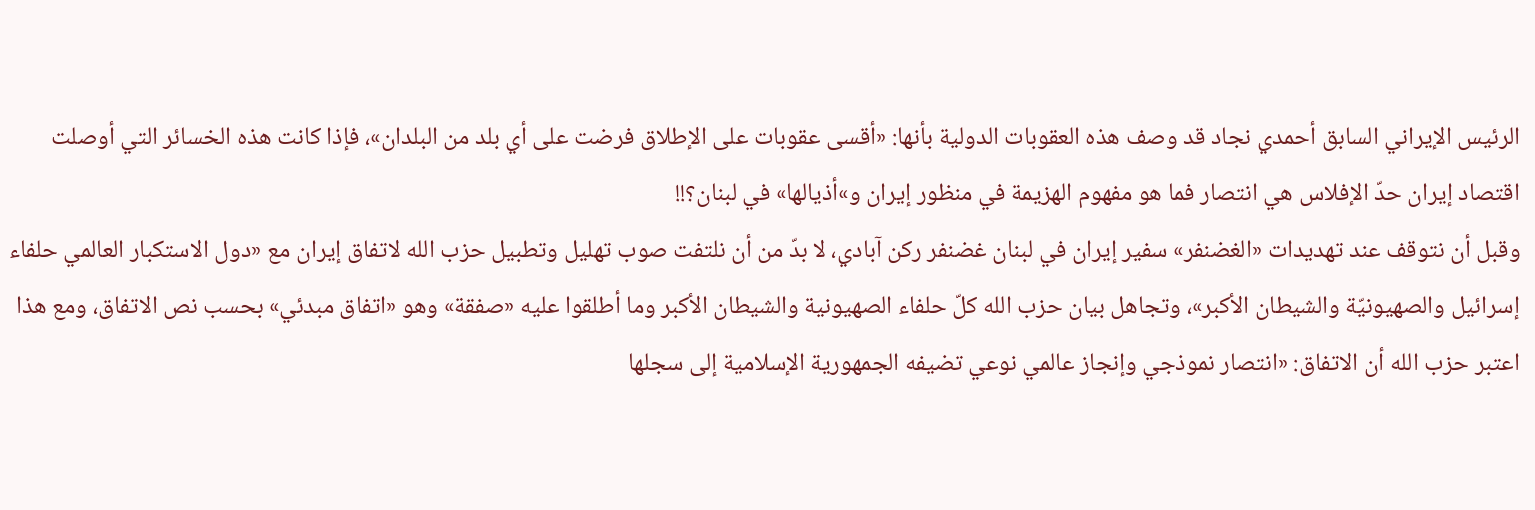الرئيس الإيراني السابق أحمدي نجاد قد وصف هذه العقوبات الدولية بأنها: «أقسى عقوبات على الإطلاق فرضت على أي بلد من البلدان»، فإذا كانت هذه الخسائر التي أوصلت اقتصاد إيران حدّ الإفلاس هي انتصار فما هو مفهوم الهزيمة في منظور إيران و»أذيالها» في لبنان؟!!
وقبل أن نتوقف عند تهديدات «الغضنفر» سفير إيران في لبنان غضنفر ركن آبادي، لا بدّ من أن نلتفت صوب تهليل وتطبيل حزب الله لاتفاق إيران مع «دول الاستكبار العالمي حلفاء إسرائيل والصهيونيّة والشيطان الأكبر»، وتجاهل بيان حزب الله كلّ حلفاء الصهيونية والشيطان الأكبر وما أطلقوا عليه «صفقة» وهو «اتفاق مبدئي» بحسب نص الاتفاق، ومع هذا اعتبر حزب الله أن الاتفاق: «انتصار نموذجي وإنجاز عالمي نوعي تضيفه الجمهورية الإسلامية إلى سجلها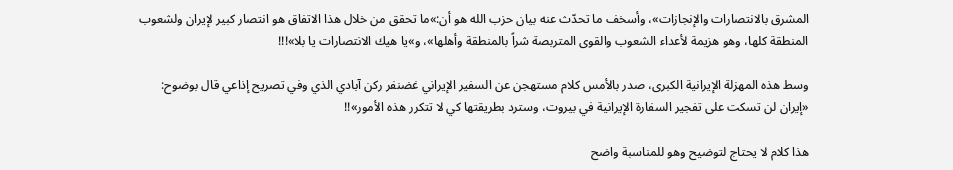المشرق بالانتصارات والإنجازات»، وأسخف ما تحدّث عنه بيان حزب الله هو أن:»ما تحقق من خلال هذا الاتفاق هو انتصار كبير لإيران ولشعوب المنطقة كلها، وهو هزيمة لأعداء الشعوب والقوى المتربصة شراً بالمنطقة وأهلها»، و»يا هيك الانتصارات يا بلا»!!!

وسط هذه المهزلة الإيرانية الكبرى، صدر بالأمس كلام مستهجن عن السفير الإيراني غضنفر ركن آبادي الذي وفي تصريح إذاعي قال بوضوح: «إيران لن تسكت على تفجير السفارة الإيرانية في بيروت، وسترد بطريقتها كي لا تتكرر هذه الأمور»!!

هذا كلام لا يحتاج لتوضيح وهو للمناسبة واضح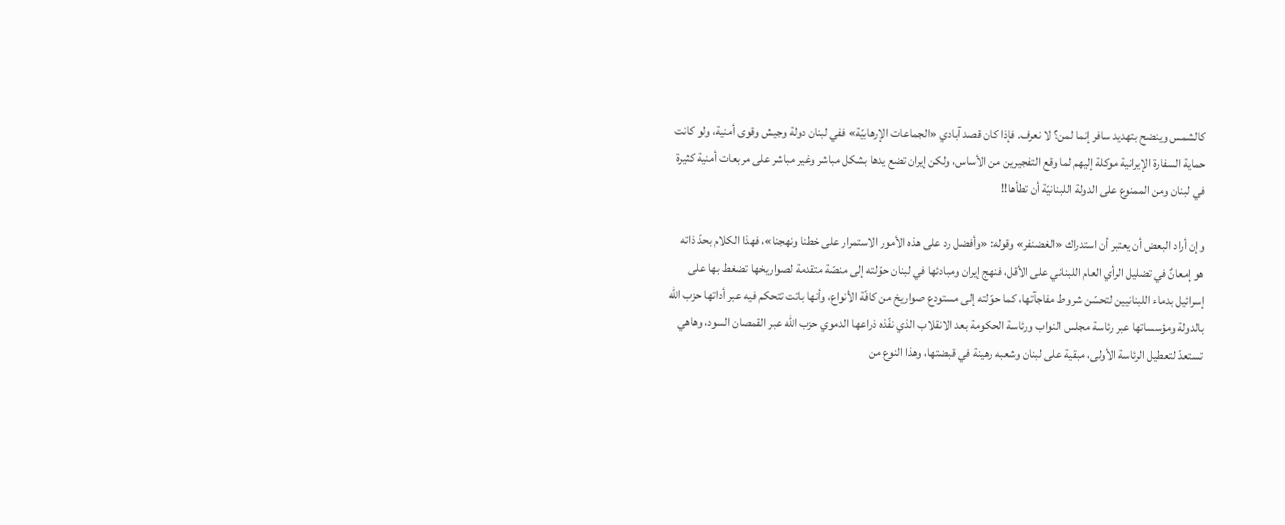كالشمس وينضح بتهديد سافر إنما لمن؟ لا نعرف. فإذا كان قصد آبادي «الجماعات الإرهابيّة» ففي لبنان دولة وجيش وقوى أمنية، ولو كانت حماية السفارة الإيرانية موكلة إليهم لما وقع التفجيرين من الأساس، ولكن إيران تضع يدها بشكل مباشر وغير مباشر على مربعات أمنية كثيرة في لبنان ومن الممنوع على الدولة اللبنانيّة أن تطأها!!

وإن أراد البعض أن يعتبر أن استدراك «الغضنفر» وقوله: «وأفضل رد على هذه الأمور الاستمرار على خطنا ونهجنا»، فهذا الكلام بحدّ ذاته هو إمعانٌ في تضليل الرأي العام اللبناني على الأقل، فنهج إيران ومبادئها في لبنان حوّلته إلى منصّة متقدمة لصواريخها تضغط بها على إسرائيل بدماء اللبنانيين لتحسّن شروط مفاجآتها، كما حوّلته إلى مستودع صواريخ من كافّة الأنواع، وأنها باتت تتحكم فيه عبر أداتها حزب الله بالدولة ومؤسساتها عبر رئاسة مجلس النواب ورئاسة الحكومة بعد الانقلاب الذي نفّذه ذراعها الدموي حزب الله عبر القمصان السود، وهاهي تستعدّ لتعطيل الرئاسة الأولى، مبقية على لبنان وشعبه رهينة في قبضتها، وهذا النوع من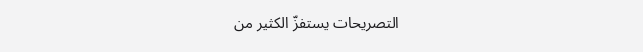التصريحات يستفزّ الكثير من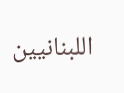اللبنانيين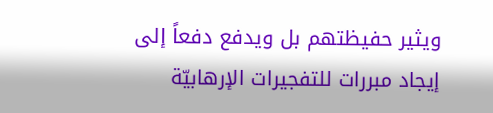ويثير حفيظتهم بل ويدفع دفعاً إلى إيجاد مبررات للتفجيرات الإرهابيّة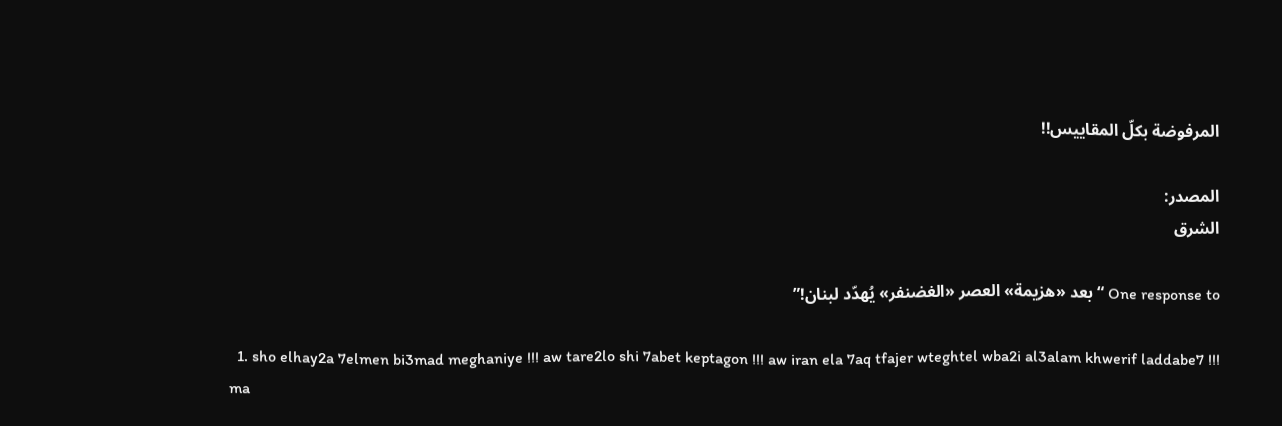المرفوضة بكلّ المقاييس!!

المصدر:
الشرق

One response to “بعد «هزيمة» العصر «الغضنفر» يُهدّد لبنان!”

  1. sho elhay2a 7elmen bi3mad meghaniye !!! aw tare2lo shi 7abet keptagon !!! aw iran ela 7aq tfajer wteghtel wba2i al3alam khwerif laddabe7 !!! ma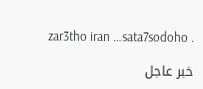zar3tho iran …sata7sodoho .

خبر عاجل